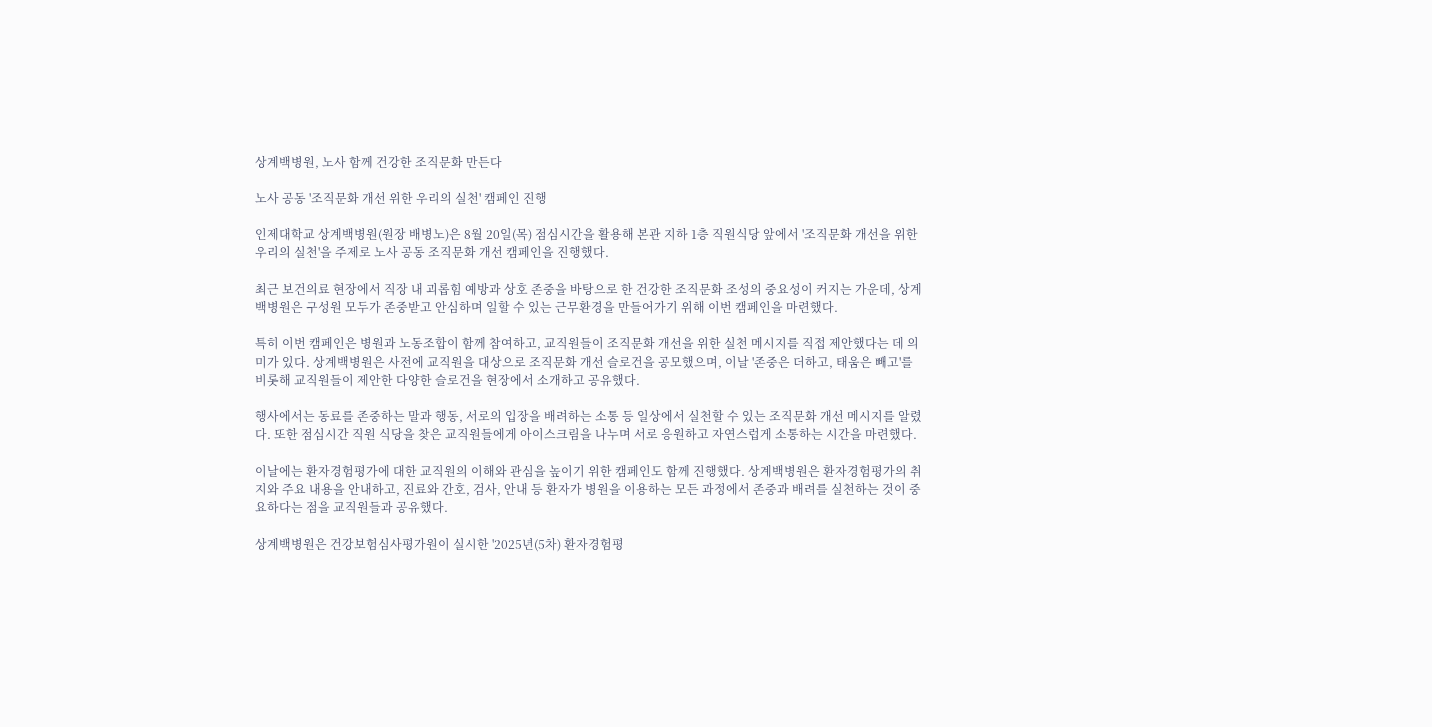상계백병원, 노사 함께 건강한 조직문화 만든다

노사 공동 '조직문화 개선 위한 우리의 실천' 캠페인 진행

인제대학교 상계백병원(원장 배병노)은 8월 20일(목) 점심시간을 활용해 본관 지하 1층 직원식당 앞에서 '조직문화 개선을 위한 우리의 실천'을 주제로 노사 공동 조직문화 개선 캠페인을 진행했다.

최근 보건의료 현장에서 직장 내 괴롭힘 예방과 상호 존중을 바탕으로 한 건강한 조직문화 조성의 중요성이 커지는 가운데, 상계백병원은 구성원 모두가 존중받고 안심하며 일할 수 있는 근무환경을 만들어가기 위해 이번 캠페인을 마련했다.

특히 이번 캠페인은 병원과 노동조합이 함께 참여하고, 교직원들이 조직문화 개선을 위한 실천 메시지를 직접 제안했다는 데 의미가 있다. 상계백병원은 사전에 교직원을 대상으로 조직문화 개선 슬로건을 공모했으며, 이날 '존중은 더하고, 태움은 빼고'를 비롯해 교직원들이 제안한 다양한 슬로건을 현장에서 소개하고 공유했다.

행사에서는 동료를 존중하는 말과 행동, 서로의 입장을 배려하는 소통 등 일상에서 실천할 수 있는 조직문화 개선 메시지를 알렸다. 또한 점심시간 직원 식당을 찾은 교직원들에게 아이스크림을 나누며 서로 응원하고 자연스럽게 소통하는 시간을 마련했다.

이날에는 환자경험평가에 대한 교직원의 이해와 관심을 높이기 위한 캠페인도 함께 진행했다. 상계백병원은 환자경험평가의 취지와 주요 내용을 안내하고, 진료와 간호, 검사, 안내 등 환자가 병원을 이용하는 모든 과정에서 존중과 배려를 실천하는 것이 중요하다는 점을 교직원들과 공유했다.

상계백병원은 건강보험심사평가원이 실시한 '2025년(5차) 환자경험평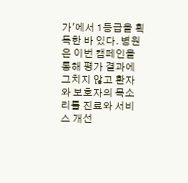가'에서 1등급을 획득한 바 있다. 병원은 이번 캠페인을 통해 평가 결과에 그치지 않고 환자와 보호자의 목소리를 진료와 서비스 개선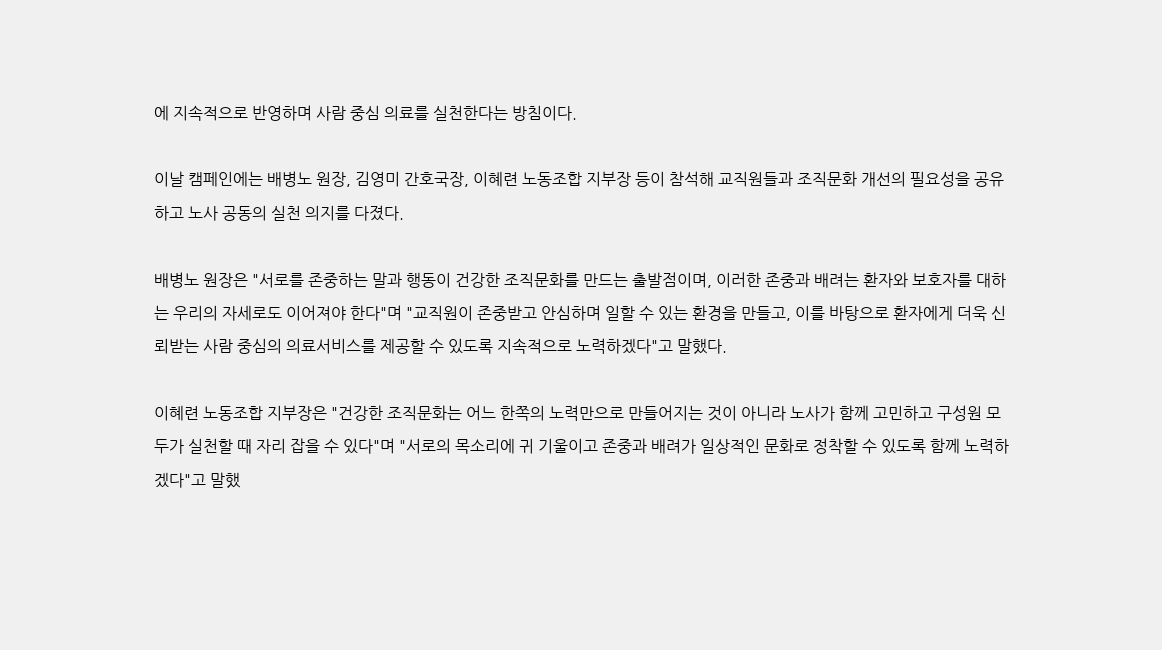에 지속적으로 반영하며 사람 중심 의료를 실천한다는 방침이다.

이날 캠페인에는 배병노 원장, 김영미 간호국장, 이혜련 노동조합 지부장 등이 참석해 교직원들과 조직문화 개선의 필요성을 공유하고 노사 공동의 실천 의지를 다졌다.

배병노 원장은 "서로를 존중하는 말과 행동이 건강한 조직문화를 만드는 출발점이며, 이러한 존중과 배려는 환자와 보호자를 대하는 우리의 자세로도 이어져야 한다"며 "교직원이 존중받고 안심하며 일할 수 있는 환경을 만들고, 이를 바탕으로 환자에게 더욱 신뢰받는 사람 중심의 의료서비스를 제공할 수 있도록 지속적으로 노력하겠다"고 말했다.

이혜련 노동조합 지부장은 "건강한 조직문화는 어느 한쪽의 노력만으로 만들어지는 것이 아니라 노사가 함께 고민하고 구성원 모두가 실천할 때 자리 잡을 수 있다"며 "서로의 목소리에 귀 기울이고 존중과 배려가 일상적인 문화로 정착할 수 있도록 함께 노력하겠다"고 말했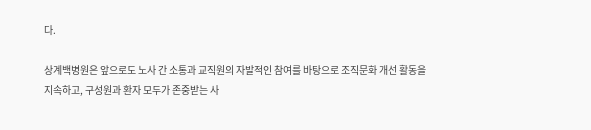다.

상계백병원은 앞으로도 노사 간 소통과 교직원의 자발적인 참여를 바탕으로 조직문화 개선 활동을 지속하고, 구성원과 환자 모두가 존중받는 사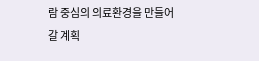람 중심의 의료환경을 만들어갈 계획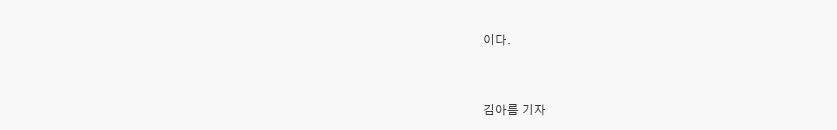이다.


김아름 기자